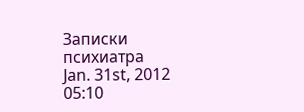Записки психиатра
Jan. 31st, 2012 05:10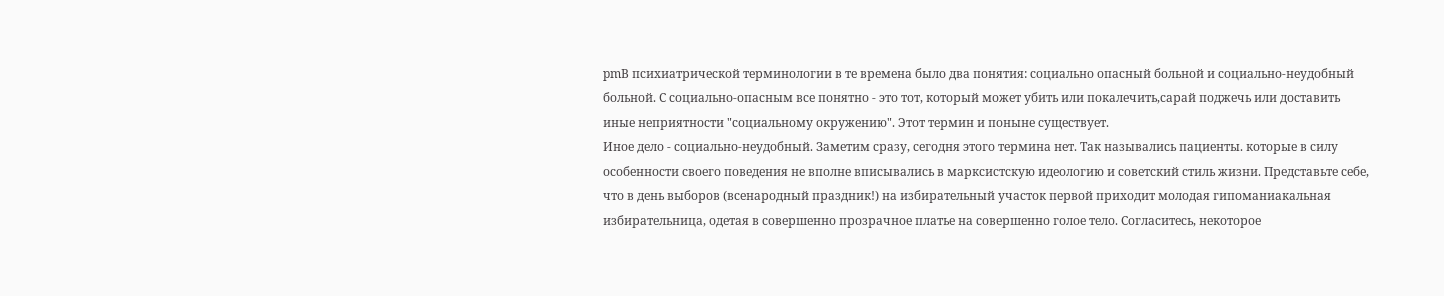pmВ психиатрической терминологии в те времена было два понятия: социально опасный больной и социально-неудобный больной. С социально-опасным все понятно - это тот, который может убить или покалечить,сарай поджечь или доставить иные неприятности "социальному окружению". Этот термин и поныне существует.
Иное дело - социально-неудобный. Заметим сразу, сегодня этого термина нет. Так назывались пациенты. которые в силу особенности своего поведения не вполне вписывались в марксистскую идеологию и советский стиль жизни. Представьте себе, что в день выборов (всенародный праздник!) на избирательный участок первой приходит молодая гипоманиакальная избирательница, одетая в совершенно прозрачное платье на совершенно голое тело. Согласитесь, некоторое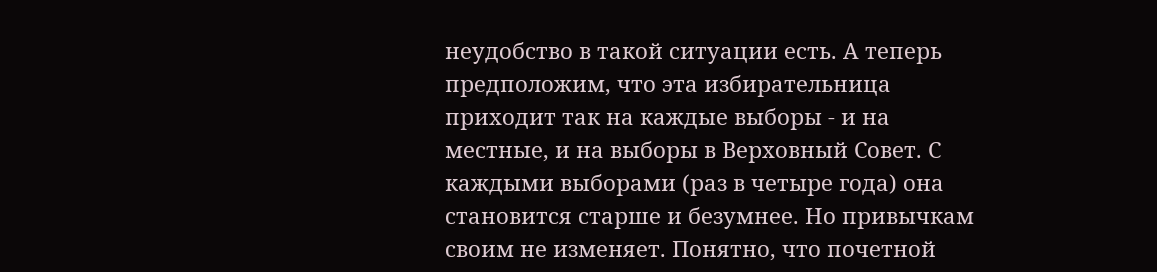неудобство в такой ситуации есть. А теперь предположим, что эта избирательница приходит так на каждые выборы - и на местные, и на выборы в Верховный Совет. С каждыми выборами (раз в четыре года) она становится старше и безумнее. Но привычкам своим не изменяет. Понятно, что почетной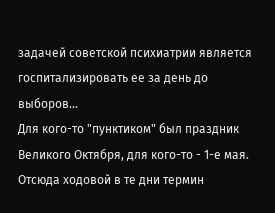задачей советской психиатрии является госпитализировать ее за день до выборов...
Для кого-то "пунктиком" был праздник Великого Октября, для кого-то - 1-е мая.
Отсюда ходовой в те дни термин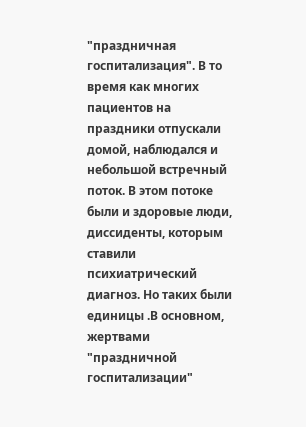"праздничная госпитализация". В то время как многих пациентов на праздники отпускали домой, наблюдался и небольшой встречный поток. В этом потоке были и здоровые люди, диссиденты, которым ставили психиатрический диагноз. Но таких были единицы .В основном, жертвами "праздничной госпитализации"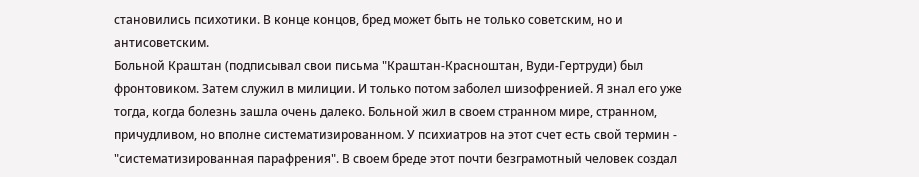становились психотики. В конце концов, бред может быть не только советским, но и антисоветским.
Больной Краштан (подписывал свои письма "Краштан-Красноштан, Вуди-Гертруди) был фронтовиком. Затем служил в милиции. И только потом заболел шизофренией. Я знал его уже тогда, когда болезнь зашла очень далеко. Больной жил в своем странном мире, странном, причудливом, но вполне систематизированном. У психиатров на этот счет есть свой термин - "систематизированная парафрения". В своем бреде этот почти безграмотный человек создал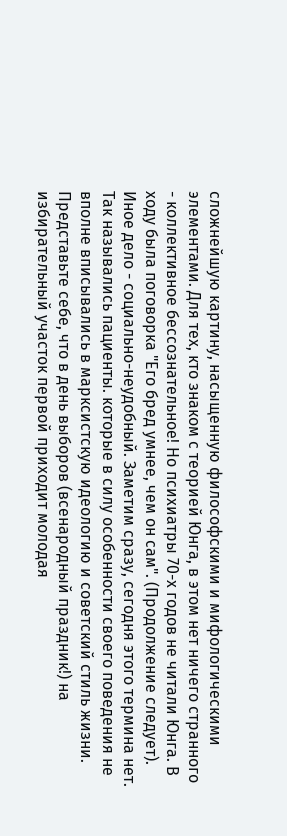сложнейшую картину, насыщенную философскими и мифологическими элементами. Для тех, кто знаком с теорией Юнга, в этом нет ничего странного - коллективное бессознательное! Но психиатры 70-х годов не читали Юнга. В ходу была поговорка "Его бред умнее, чем он сам". (Продолжение следует).
Иное дело - социально-неудобный. Заметим сразу, сегодня этого термина нет. Так назывались пациенты. которые в силу особенности своего поведения не вполне вписывались в марксистскую идеологию и советский стиль жизни. Представьте себе, что в день выборов (всенародный праздник!) на избирательный участок первой приходит молодая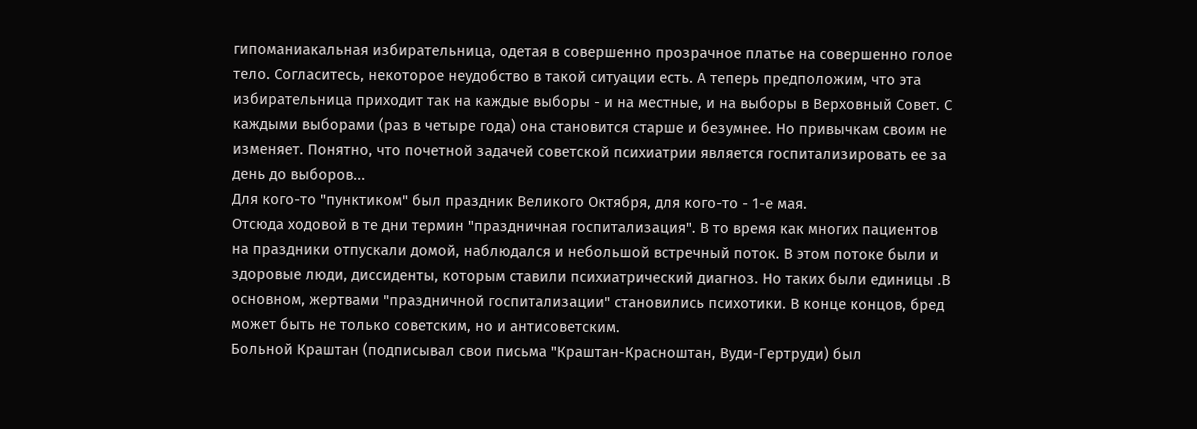гипоманиакальная избирательница, одетая в совершенно прозрачное платье на совершенно голое тело. Согласитесь, некоторое неудобство в такой ситуации есть. А теперь предположим, что эта избирательница приходит так на каждые выборы - и на местные, и на выборы в Верховный Совет. С каждыми выборами (раз в четыре года) она становится старше и безумнее. Но привычкам своим не изменяет. Понятно, что почетной задачей советской психиатрии является госпитализировать ее за день до выборов...
Для кого-то "пунктиком" был праздник Великого Октября, для кого-то - 1-е мая.
Отсюда ходовой в те дни термин "праздничная госпитализация". В то время как многих пациентов на праздники отпускали домой, наблюдался и небольшой встречный поток. В этом потоке были и здоровые люди, диссиденты, которым ставили психиатрический диагноз. Но таких были единицы .В основном, жертвами "праздничной госпитализации" становились психотики. В конце концов, бред может быть не только советским, но и антисоветским.
Больной Краштан (подписывал свои письма "Краштан-Красноштан, Вуди-Гертруди) был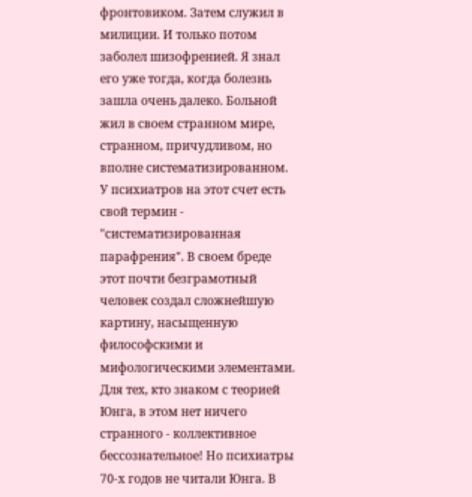фронтовиком. Затем служил в милиции. И только потом заболел шизофренией. Я знал его уже тогда, когда болезнь зашла очень далеко. Больной жил в своем странном мире, странном, причудливом, но вполне систематизированном. У психиатров на этот счет есть свой термин - "систематизированная парафрения". В своем бреде этот почти безграмотный человек создал сложнейшую картину, насыщенную философскими и мифологическими элементами. Для тех, кто знаком с теорией Юнга, в этом нет ничего странного - коллективное бессознательное! Но психиатры 70-х годов не читали Юнга. В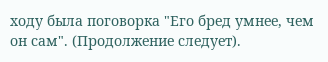ходу была поговорка "Его бред умнее, чем он сам". (Продолжение следует).